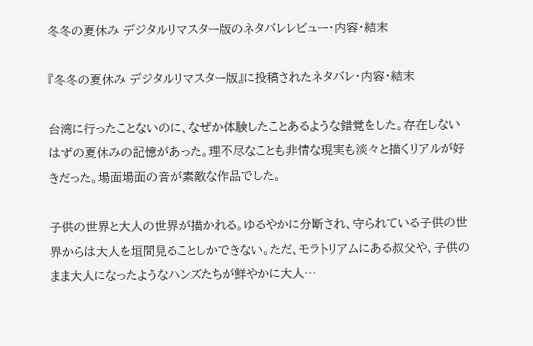冬冬の夏休み デジタルリマスター版のネタバレレビュー・内容・結末

『冬冬の夏休み デジタルリマスター版』に投稿されたネタバレ・内容・結末

台湾に行ったことないのに、なぜか体験したことあるような錯覚をした。存在しないはずの夏休みの記憶があった。理不尽なことも非情な現実も淡々と描くリアルが好きだった。場面場面の音が素敵な作品でした。

子供の世界と大人の世界が描かれる。ゆるやかに分断され、守られている子供の世界からは大人を垣間見ることしかできない。ただ、モラトリアムにある叔父や、子供のまま大人になったようなハンズたちが鮮やかに大人…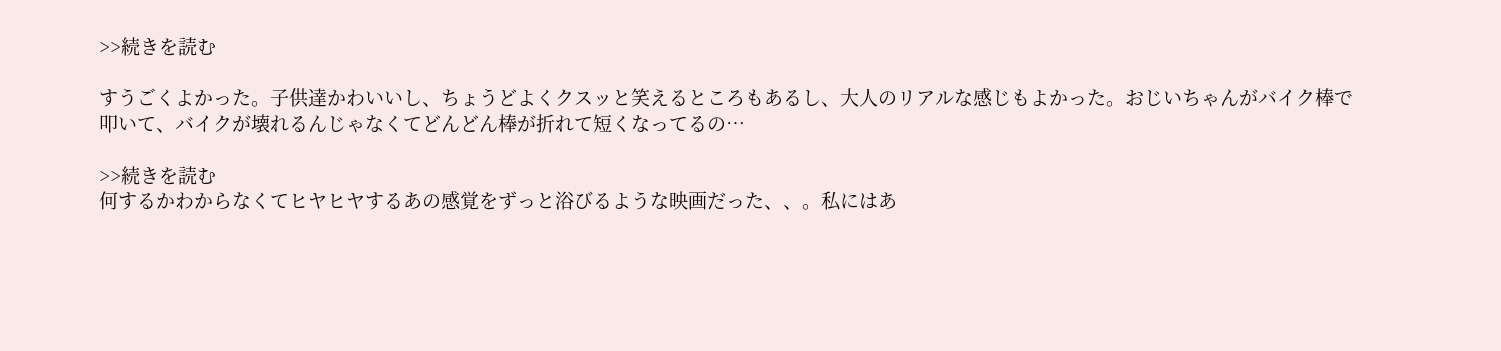>>続きを読む

すうごくよかった。子供達かわいいし、ちょうどよくクスッと笑えるところもあるし、大人のリアルな感じもよかった。おじいちゃんがバイク棒で叩いて、バイクが壊れるんじゃなくてどんどん棒が折れて短くなってるの…

>>続きを読む
何するかわからなくてヒヤヒヤするあの感覚をずっと浴びるような映画だった、、。私にはあ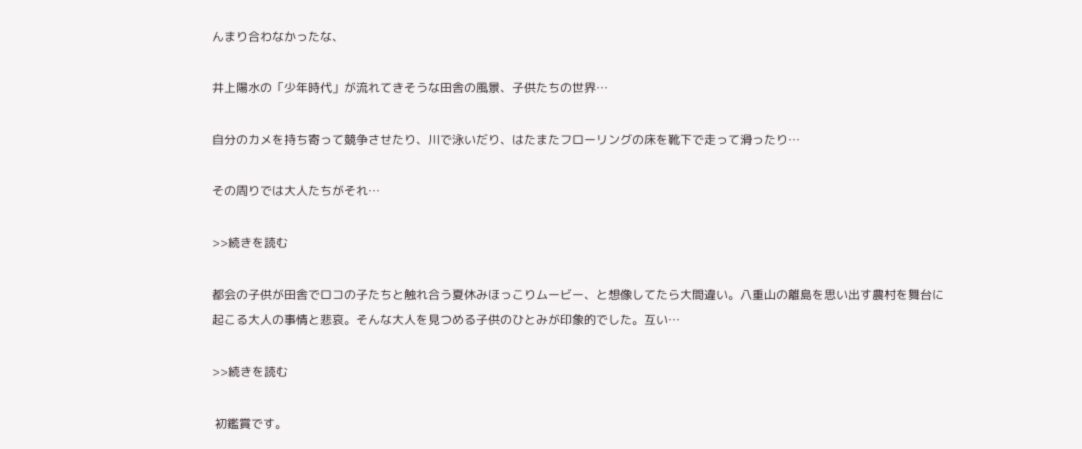んまり合わなかったな、

井上陽水の「少年時代」が流れてきそうな田舎の風景、子供たちの世界…

自分のカメを持ち寄って競争させたり、川で泳いだり、はたまたフローリングの床を靴下で走って滑ったり…

その周りでは大人たちがそれ…

>>続きを読む

都会の子供が田舎でロコの子たちと触れ合う夏休みほっこりムービー、と想像してたら大間違い。八重山の離島を思い出す農村を舞台に起こる大人の事情と悲哀。そんな大人を見つめる子供のひとみが印象的でした。互い…

>>続きを読む

 初鑑賞です。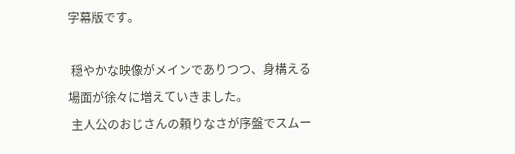字幕版です。

 穏やかな映像がメインでありつつ、身構える場面が徐々に増えていきました。
 主人公のおじさんの頼りなさが序盤でスムー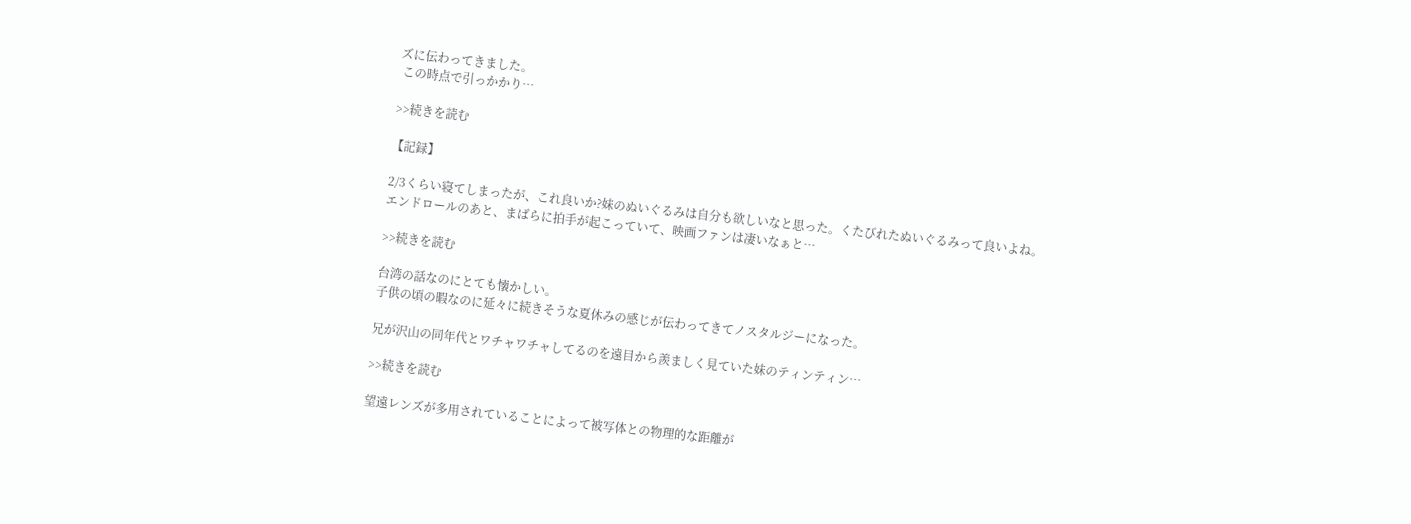ズに伝わってきました。
 この時点で引っかかり…

>>続きを読む

【記録】

2/3くらい寝てしまったが、これ良いか?妹のぬいぐるみは自分も欲しいなと思った。くたびれたぬいぐるみって良いよね。
エンドロールのあと、まばらに拍手が起こっていて、映画ファンは凄いなぁと…

>>続きを読む

台湾の話なのにとても懐かしい。
子供の頃の暇なのに延々に続きそうな夏休みの感じが伝わってきてノスタルジーになった。

兄が沢山の同年代とワチャワチャしてるのを遠目から羨ましく見ていた妹のティンティン…

>>続きを読む

望遠レンズが多用されていることによって被写体との物理的な距離が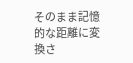そのまま記憶的な距離に変換さ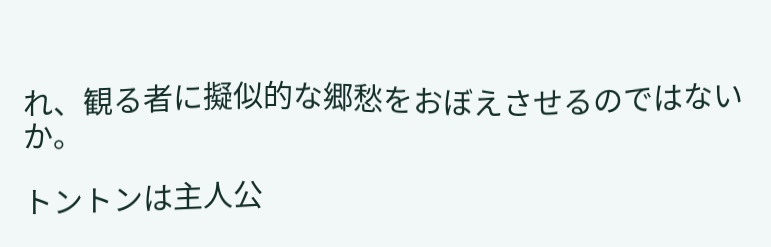れ、観る者に擬似的な郷愁をおぼえさせるのではないか。

トントンは主人公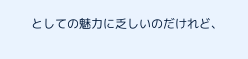としての魅力に乏しいのだけれど、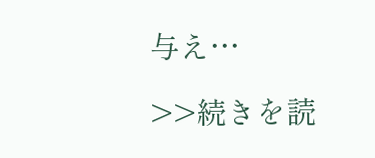与え…

>>続きを読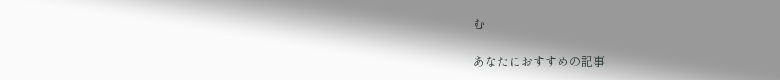む

あなたにおすすめの記事